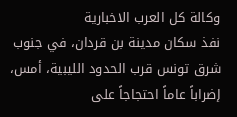وكالة كل العرب الاخبارية
نفذ سكان مدينة بن قردان، في جنوب شرق تونس قرب الحدود الليبية، أمس، إضراباً عاماً احتجاجاً على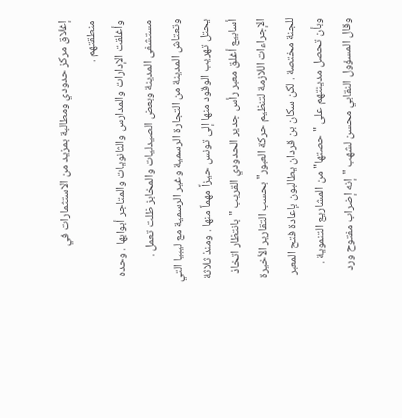إغلاق مركز حدودي ومطالبة بمزيد من الاستثمارات في منطقتهم .
وأغلقت الإدارات والمدارس والثانويات والمتاجر أبوابها . وحده مستشفى المدينة وبعض الصيدليات والمخابز ظلت تعمل . وتعتاش المدينة من التجارة الرسمية وغير الرسمية مع ليبيا التي يحتل تهريب الوقود منها إلى تونس حيزاً مهماً منها . ومنذ ثلاثة أسابيع أغلق معبر رأس جدير الحدودي القريب "بانتظار اتخاذ الإجراءات اللازمة لتنظيم حركة العبور" بحسب التقارير الأخيرة للجنة مختصة . لكن سكان بن قردان يطالبون بإعادة فتح المعبر وبأن تحصل مدينتهم على "حصتها" من المشاريع التنموية . وقال المسؤول النقابي محسن لشهب "إنه إضراب مفتوح ورد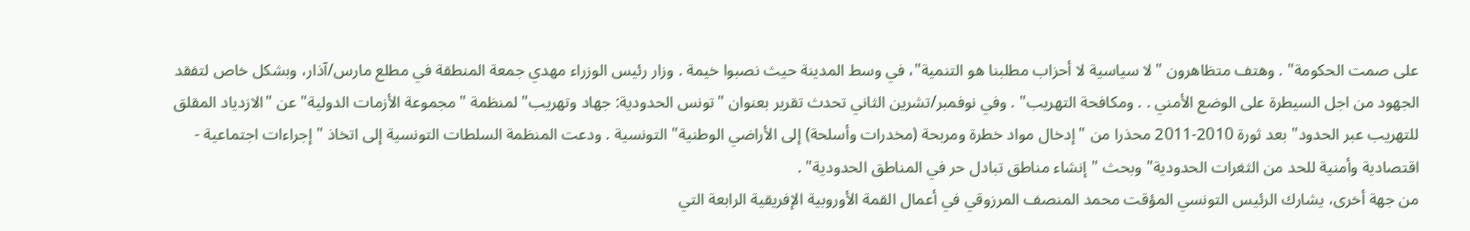على صمت الحكومة" . وهتف متظاهرون "لا سياسية لا أحزاب مطلبنا هو التنمية"، في وسط المدينة حيث نصبوا خيمة . وزار رئيس الوزراء مهدي جمعة المنطقة في مطلع مارس/آذار، وبشكل خاص لتفقد الجهود من اجل السيطرة على الوضع الأمني . . ومكافحة التهريب" . وفي نوفمبر/تشرين الثاني تحدث تقرير بعنوان "تونس الحدودية: جهاد وتهريب" لمنظمة "مجموعة الأزمات الدولية" عن "الازدياد المقلق للتهريب عبر الحدود" بعد ثورة 2010-2011 محذرا من "إدخال مواد خطرة ومربحة (مخدرات وأسلحة) إلى الأراضي الوطنية" التونسية . ودعت المنظمة السلطات التونسية إلى اتخاذ "إجراءات اجتماعية - اقتصادية وأمنية للحد من الثغرات الحدودية" وبحث "إنشاء مناطق تبادل حر في المناطق الحدودية" .
من جهة أخرى، يشارك الرئيس التونسي المؤقت محمد المنصف المرزوقي في أعمال القمة الأوروبية الإفريقية الرابعة التي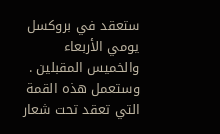ستعقد في بروكسل يومي الأربعاء والخميس المقبلين . وستعمل هذه القمة التي تعقد تحت شعار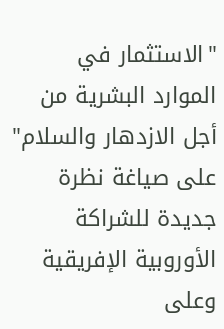"الاستثمار في الموارد البشرية من أجل الازدهار والسلام" على صياغة نظرة جديدة للشراكة الأوروبية الإفريقية وعلى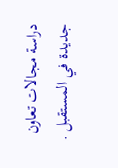دراسة مجالات تعاون جديدة في المستقبل .